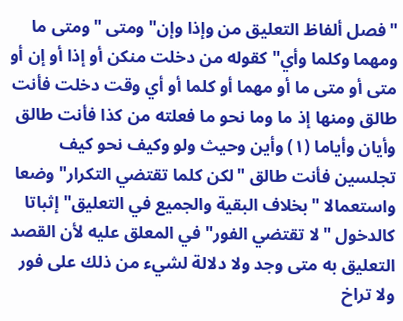"فصل ألفاظ التعليق من وإذا وإن" ومتى "ومتى ما ومهما وكلما وأي" كقوله من دخلت منكن أو إذا أو إن أو متى أو متى ما أو مهما أو كلما أو أي وقت دخلت فأنت طالق ومنها إذ ما وما نحو ما فعلته من كذا فأنت طالق وأيان وأياما (١) وأين وحيث ولو وكيف نحو كيف تجلسين فأنت طالق "لكن كلما تقتضي التكرار" وضعا واستعمالا "بخلاف البقية والجميع في التعليق" إثباتا كالدخول "لا تقتضي الفور" في المعلق عليه لأن القصد التعليق به متى وجد ولا دلالة لشيء من ذلك على فور ولا تراخ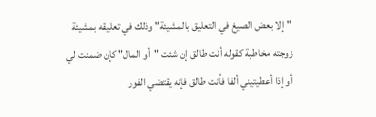"إلا بعض الصيغ في التعليق بالمشيئة" وذلك في تعليقه بمشيئة زوجته مخاطبة كقوله أنت طالق إن شئت "أو المال" كإن ضمنت لي أو إذا أعطيتيني ألفا فأنت طالق فإنه يقتضي الفور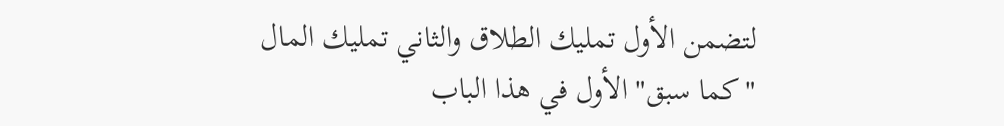لتضمن الأول تمليك الطلاق والثاني تمليك المال "كما سبق" الأول في هذا الباب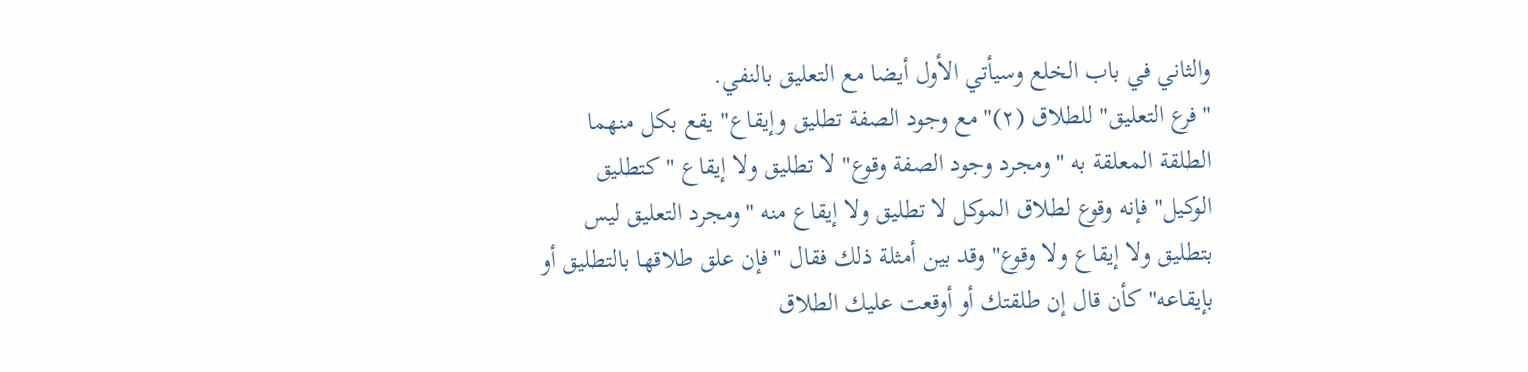والثاني في باب الخلع وسيأتي الأول أيضا مع التعليق بالنفي.
"فرع التعليق" للطلاق (٢)"مع وجود الصفة تطليق وإيقاع" يقع بكل منهما الطلقة المعلقة به "ومجرد وجود الصفة وقوع" لا تطليق ولا إيقاع "كتطليق الوكيل" فإنه وقوع لطلاق الموكل لا تطليق ولا إيقاع منه "ومجرد التعليق ليس بتطليق ولا إيقاع ولا وقوع" وقد بين أمثلة ذلك فقال "فإن علق طلاقها بالتطليق أو بإيقاعه" كأن قال إن طلقتك أو أوقعت عليك الطلاق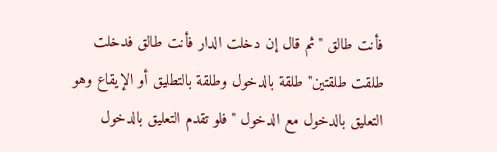فأنت طالق "ثم قال إن دخلت الدار فأنت طالق فدخلت طلقت طلقتين" طلقة بالدخول وطلقة بالتطليق أو الإيقاع وهو التعليق بالدخول مع الدخول "فلو تقدم التعليق بالدخول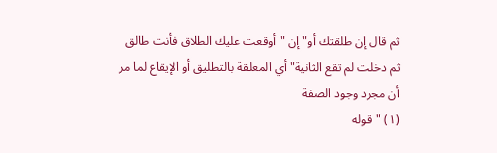ثم قال إن طلقتك أو" إن "أوقعت عليك الطلاق فأنت طالق ثم دخلت لم تقع الثانية" أي المعلقة بالتطليق أو الإيقاع لما مر أن مجرد وجود الصفة
(١) "قوله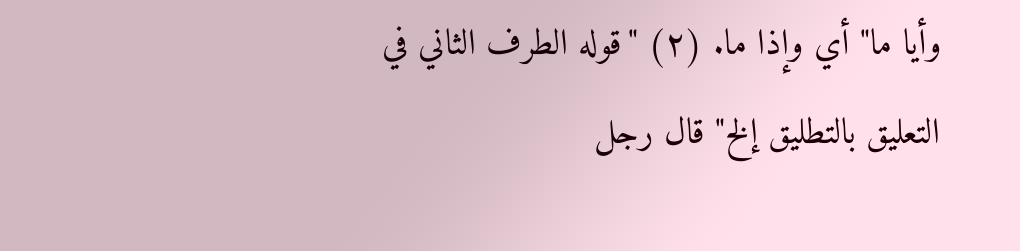وأيا ما" أي وإذا ما. (٢) "قوله الطرف الثاني في التعليق بالتطليق إلخ" قال رجل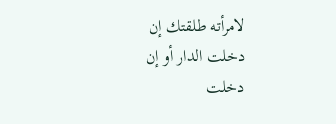لامرأته طلقتك إن دخلت الدار أو إن دخلت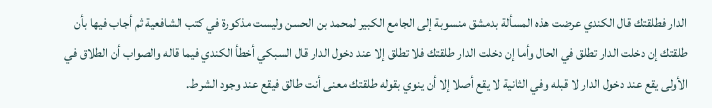الدار فطلقتك قال الكندي عرضت هذه المسألة بدمشق منسوبة إلى الجامع الكبير لمحمد بن الحسن وليست مذكورة في كتب الشافعية ثم أجاب فيها بأن طلقتك إن دخلت الدار تطلق في الحال وأما إن دخلت الدار طلقتك فلا تطلق إلا عند دخول الدار قال السبكي أخطأ الكندي فيما قاله والصواب أن الطلاق في الأولى يقع عند دخول الدار لا قبله وفي الثانية لا يقع أصلا إلا أن ينوي بقوله طلقتك معنى أنت طالق فيقع عند وجود الشرط.